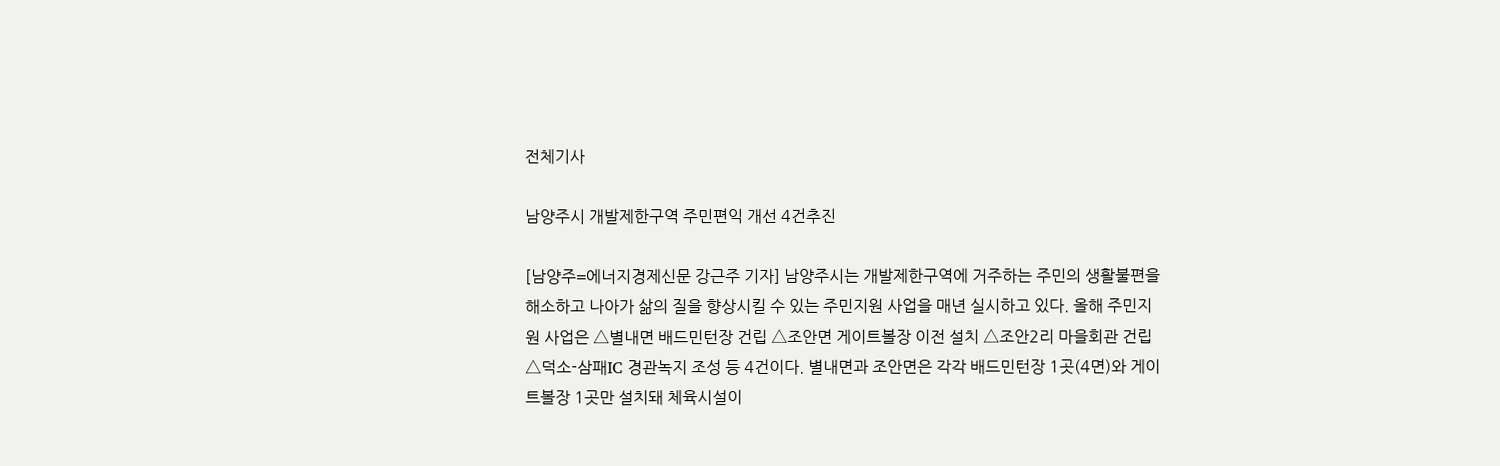전체기사

남양주시 개발제한구역 주민편익 개선 4건추진

[남양주=에너지경제신문 강근주 기자] 남양주시는 개발제한구역에 거주하는 주민의 생활불편을 해소하고 나아가 삶의 질을 향상시킬 수 있는 주민지원 사업을 매년 실시하고 있다. 올해 주민지원 사업은 △별내면 배드민턴장 건립 △조안면 게이트볼장 이전 설치 △조안2리 마을회관 건립 △덕소-삼패IC 경관녹지 조성 등 4건이다. 별내면과 조안면은 각각 배드민턴장 1곳(4면)와 게이트볼장 1곳만 설치돼 체육시설이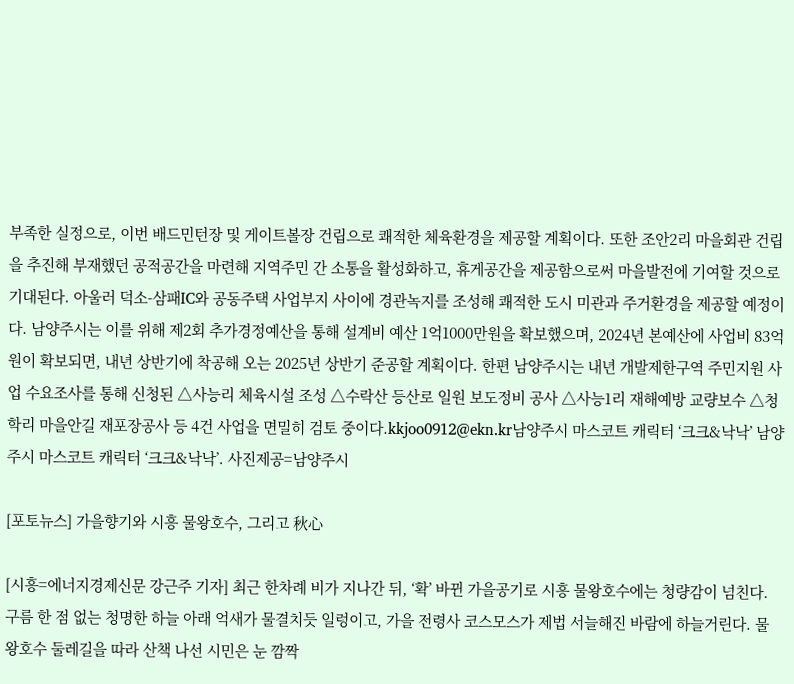부족한 실정으로, 이번 배드민턴장 및 게이트볼장 건립으로 쾌적한 체육환경을 제공할 계획이다. 또한 조안2리 마을회관 건립을 추진해 부재했던 공적공간을 마련해 지역주민 간 소통을 활성화하고, 휴게공간을 제공함으로써 마을발전에 기여할 것으로 기대된다. 아울러 덕소-삼패IC와 공동주택 사업부지 사이에 경관녹지를 조성해 쾌적한 도시 미관과 주거환경을 제공할 예정이다. 남양주시는 이를 위해 제2회 추가경정예산을 통해 설계비 예산 1억1000만원을 확보했으며, 2024년 본예산에 사업비 83억원이 확보되면, 내년 상반기에 착공해 오는 2025년 상반기 준공할 계획이다. 한편 남양주시는 내년 개발제한구역 주민지원 사업 수요조사를 통해 신청된 △사능리 체육시설 조성 △수락산 등산로 일원 보도정비 공사 △사능1리 재해예방 교량보수 △청학리 마을안길 재포장공사 등 4건 사업을 면밀히 검토 중이다.kkjoo0912@ekn.kr남양주시 마스코트 캐릭터 ‘크크&낙낙’ 남양주시 마스코트 캐릭터 ‘크크&낙낙’. 사진제공=남양주시

[포토뉴스] 가을향기와 시흥 물왕호수, 그리고 秋心

[시흥=에너지경제신문 강근주 기자] 최근 한차례 비가 지나간 뒤, ‘확’ 바뀐 가을공기로 시흥 물왕호수에는 청량감이 넘친다. 구름 한 점 없는 청명한 하늘 아래 억새가 물결치듯 일렁이고, 가을 전령사 코스모스가 제법 서늘해진 바람에 하늘거린다. 물왕호수 둘레길을 따라 산책 나선 시민은 눈 깜짝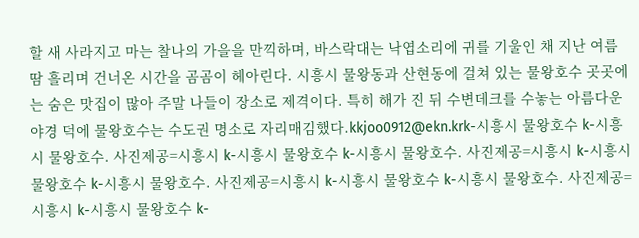할 새 사라지고 마는 찰나의 가을을 만끽하며, 바스락대는 낙엽소리에 귀를 기울인 채 지난 여름 땀 흘리며 건너온 시간을 곰곰이 헤아린다. 시흥시 물왕동과 산현동에 걸쳐 있는 물왕호수 곳곳에는 숨은 맛집이 많아 주말 나들이 장소로 제격이다. 특히 해가 진 뒤 수변데크를 수놓는 아름다운 야경 덕에 물왕호수는 수도권 명소로 자리매김했다.kkjoo0912@ekn.krk-시흥시 물왕호수 k-시흥시 물왕호수. 사진제공=시흥시 k-시흥시 물왕호수 k-시흥시 물왕호수. 사진제공=시흥시 k-시흥시 물왕호수 k-시흥시 물왕호수. 사진제공=시흥시 k-시흥시 물왕호수 k-시흥시 물왕호수. 사진제공=시흥시 k-시흥시 물왕호수 k-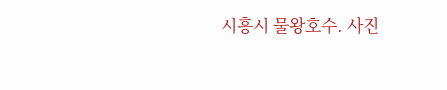시흥시 물왕호수. 사진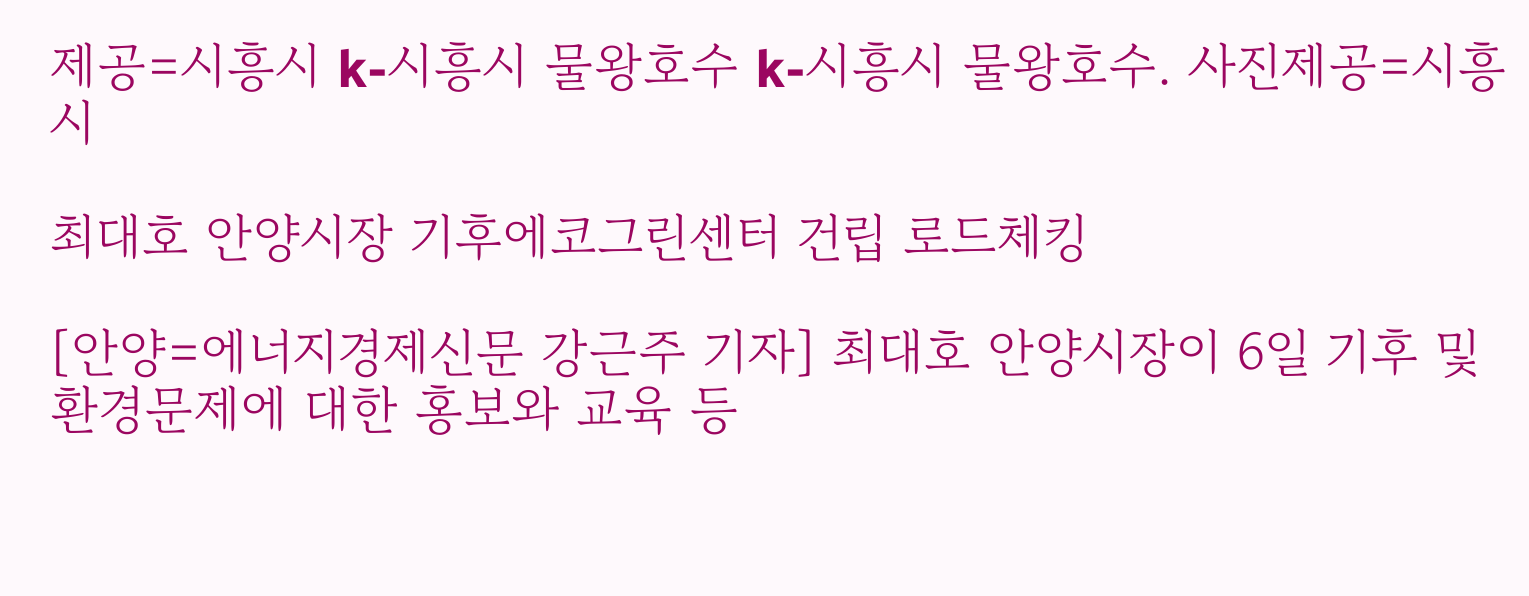제공=시흥시 k-시흥시 물왕호수 k-시흥시 물왕호수. 사진제공=시흥시

최대호 안양시장 기후에코그린센터 건립 로드체킹

[안양=에너지경제신문 강근주 기자] 최대호 안양시장이 6일 기후 및 환경문제에 대한 홍보와 교육 등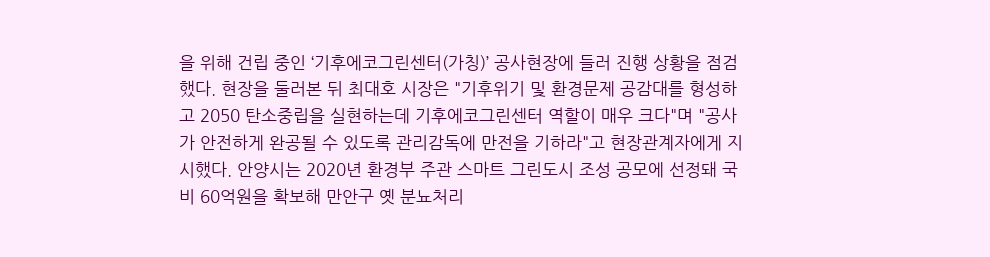을 위해 건립 중인 ‘기후에코그린센터(가칭)’ 공사현장에 들러 진행 상황을 점검했다. 현장을 둘러본 뒤 최대호 시장은 "기후위기 및 환경문제 공감대를 형성하고 2050 탄소중립을 실현하는데 기후에코그린센터 역할이 매우 크다"며 "공사가 안전하게 완공될 수 있도록 관리감독에 만전을 기하라"고 현장관계자에게 지시했다. 안양시는 2020년 환경부 주관 스마트 그린도시 조성 공모에 선정돼 국비 60억원을 확보해 만안구 옛 분뇨처리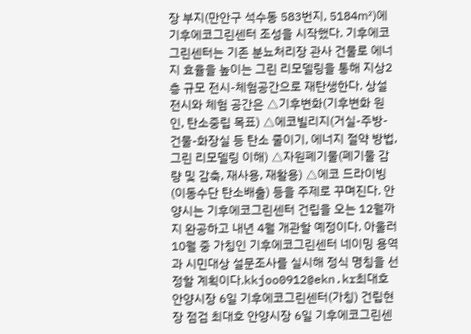장 부지(만안구 석수동 583번지, 5184㎡)에 기후에코그린센터 조성을 시작했다. 기후에코그린센터는 기존 분뇨처리장 관사 건물로 에너지 효율을 높이는 그린 리모델링을 통해 지상2층 규모 전시-체험공간으로 재탄생한다. 상설 전시와 체험 공간은 △기후변화(기후변화 원인, 탄소중립 목표) △에코빌리지(거실-주방-건물-화장실 등 탄소 줄이기, 에너지 절약 방법, 그린 리모델링 이해) △자원폐기물(폐기물 감량 및 감축, 재사용, 재활용) △에코 드라이빙(이동수단 탄소배출) 등을 주제로 꾸며진다. 안양시는 기후에코그린센터 건립을 오는 12월까지 완공하고 내년 4월 개관할 예정이다. 아울러 10월 중 가칭인 기후에코그린센터 네이밍 용역과 시민대상 설문조사를 실시해 정식 명칭을 선정할 계획이다.kkjoo0912@ekn.kr최대호 안양시장 6일 기후에코그린센터(가칭) 건립현장 점검 최대호 안양시장 6일 기후에코그린센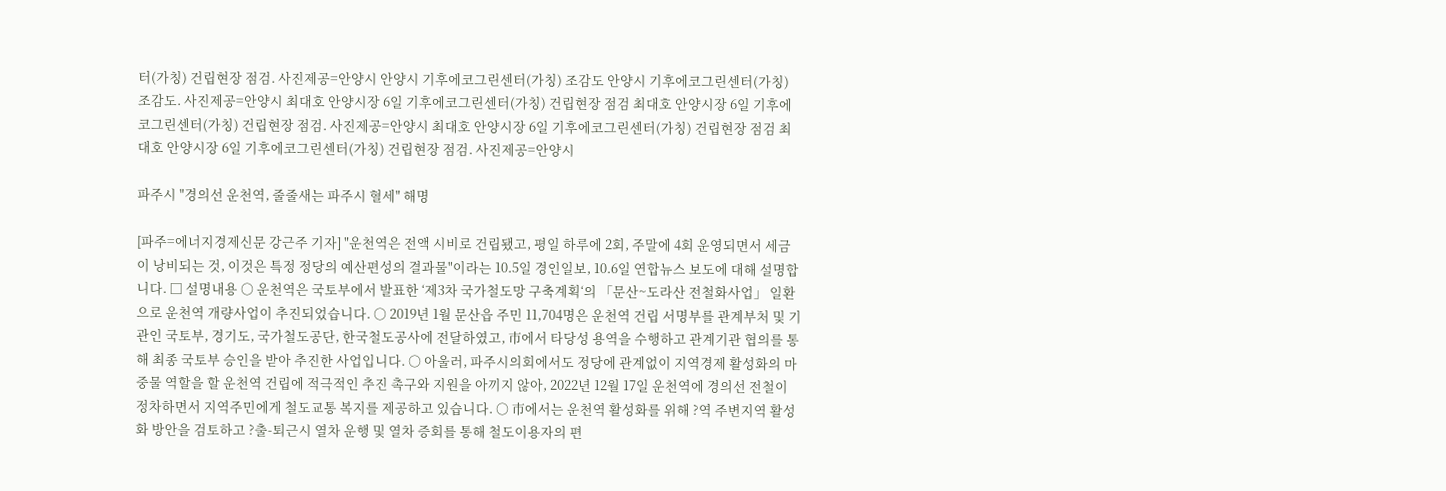터(가칭) 건립현장 점검. 사진제공=안양시 안양시 기후에코그린센터(가칭) 조감도 안양시 기후에코그린센터(가칭) 조감도. 사진제공=안양시 최대호 안양시장 6일 기후에코그린센터(가칭) 건립현장 점검 최대호 안양시장 6일 기후에코그린센터(가칭) 건립현장 점검. 사진제공=안양시 최대호 안양시장 6일 기후에코그린센터(가칭) 건립현장 점검 최대호 안양시장 6일 기후에코그린센터(가칭) 건립현장 점검. 사진제공=안양시

파주시 "경의선 운천역, 줄줄새는 파주시 혈세" 해명

[파주=에너지경제신문 강근주 기자] "운천역은 전액 시비로 건립됐고, 평일 하루에 2회, 주말에 4회 운영되면서 세금이 낭비되는 것, 이것은 특정 정당의 예산편성의 결과물"이라는 10.5일 경인일보, 10.6일 연합뉴스 보도에 대해 설명합니다. □ 설명내용 ○ 운천역은 국토부에서 발표한 ‘제3차 국가철도망 구축계획‘의 「문산~도라산 전철화사업」 일환으로 운천역 개량사업이 추진되었습니다. ○ 2019년 1월 문산읍 주민 11,704명은 운천역 건립 서명부를 관계부처 및 기관인 국토부, 경기도, 국가철도공단, 한국철도공사에 전달하였고, 市에서 타당성 용역을 수행하고 관계기관 협의를 통해 최종 국토부 승인을 받아 추진한 사업입니다. ○ 아울러, 파주시의회에서도 정당에 관계없이 지역경제 활성화의 마중물 역할을 할 운천역 건립에 적극적인 추진 촉구와 지원을 아끼지 않아, 2022년 12월 17일 운천역에 경의선 전철이 정차하면서 지역주민에게 철도교통 복지를 제공하고 있습니다. ○ 市에서는 운천역 활성화를 위해 ?역 주변지역 활성화 방안을 검토하고 ?출-퇴근시 열차 운행 및 열차 증회를 통해 철도이용자의 편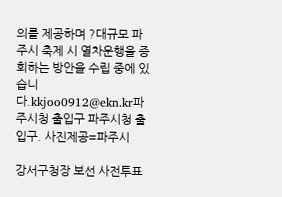의를 제공하며 ?대규모 파주시 축제 시 열차운행을 증회하는 방안을 수립 중에 있습니다.kkjoo0912@ekn.kr파주시청 출입구 파주시청 출입구. 사진제공=파주시

강서구청장 보선 사전투표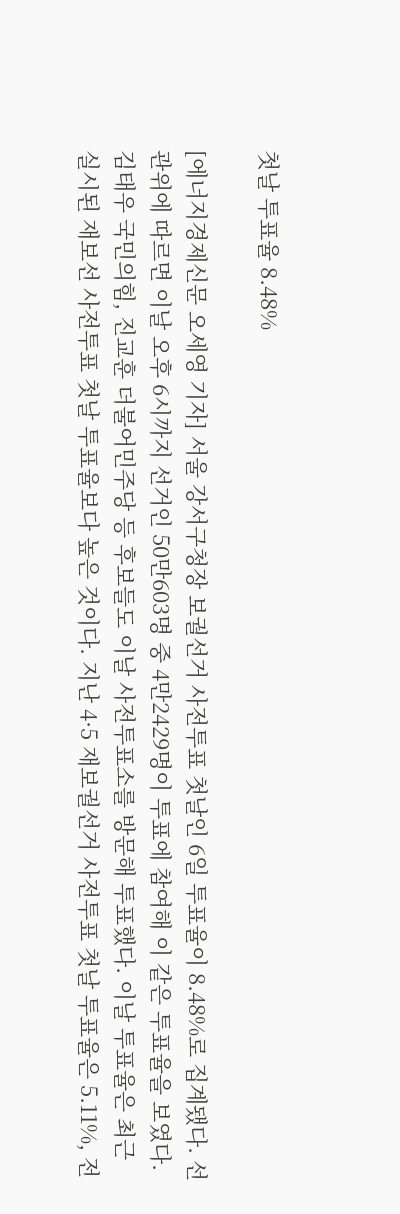첫날 투표율 8.48%

[에너지경제신문 오세영 기자] 서울 강서구청장 보궐선거 사전투표 첫날인 6일 투표율이 8.48%로 집계됐다. 선관위에 따르면 이날 오후 6시까지 선거인 50만603명 중 4만2429명이 투표에 참여해 이 같은 투표율을 보였다. 김태우 국민의힘, 진교훈 더불어민주당 등 후보들도 이날 사전투표소를 방문해 투표했다. 이날 투표율은 최근 실시된 재보선 사전투표 첫날 투표율보다 높은 것이다. 지난 4·5 재보궐선거 사전투표 첫날 투표율은 5.11%, 전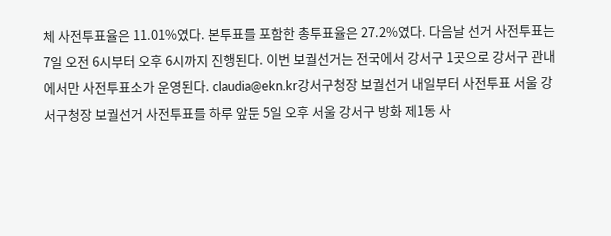체 사전투표율은 11.01%였다. 본투표를 포함한 총투표율은 27.2%였다. 다음날 선거 사전투표는 7일 오전 6시부터 오후 6시까지 진행된다. 이번 보궐선거는 전국에서 강서구 1곳으로 강서구 관내에서만 사전투표소가 운영된다. claudia@ekn.kr강서구청장 보궐선거 내일부터 사전투표 서울 강서구청장 보궐선거 사전투표를 하루 앞둔 5일 오후 서울 강서구 방화 제1동 사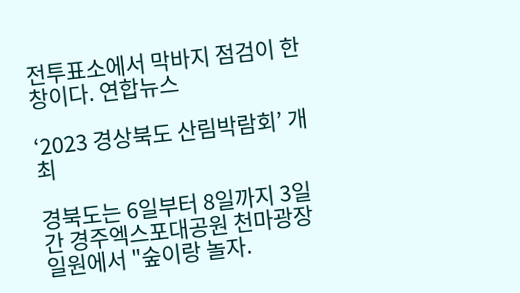전투표소에서 막바지 점검이 한창이다. 연합뉴스

‘2023 경상북도 산림박람회’ 개최

경북도는 6일부터 8일까지 3일간 경주엑스포대공원 천마광장 일원에서 "숲이랑 놀자.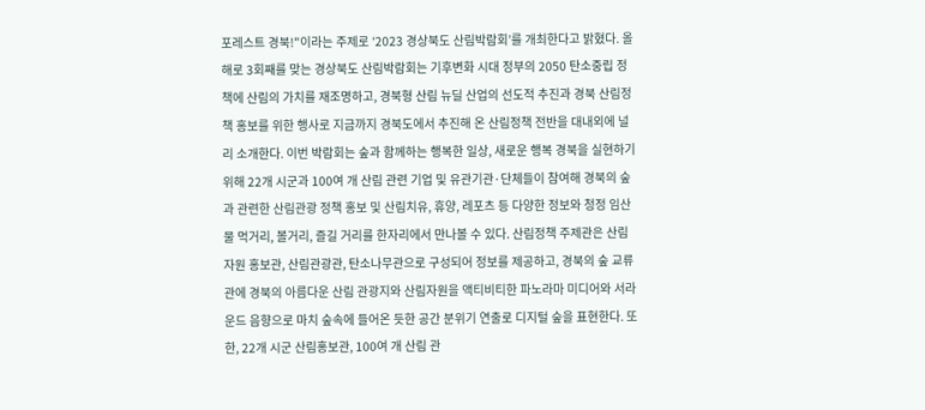포레스트 경북!"이라는 주제로 ‘2023 경상북도 산림박람회’를 개최한다고 밝혔다. 올해로 3회째를 맞는 경상북도 산림박람회는 기후변화 시대 정부의 2050 탄소중립 정책에 산림의 가치를 재조명하고, 경북형 산림 뉴딜 산업의 선도적 추진과 경북 산림정책 홍보를 위한 행사로 지금까지 경북도에서 추진해 온 산림정책 전반을 대내외에 널리 소개한다. 이번 박람회는 숲과 함께하는 행복한 일상, 새로운 행복 경북을 실현하기 위해 22개 시군과 100여 개 산림 관련 기업 및 유관기관·단체들이 참여해 경북의 숲과 관련한 산림관광 정책 홍보 및 산림치유, 휴양, 레포츠 등 다양한 정보와 청정 임산물 먹거리, 볼거리, 즐길 거리를 한자리에서 만나볼 수 있다. 산림정책 주제관은 산림자원 홍보관, 산림관광관, 탄소나무관으로 구성되어 정보를 제공하고, 경북의 숲 교류관에 경북의 아름다운 산림 관광지와 산림자원을 액티비티한 파노라마 미디어와 서라운드 음향으로 마치 숲속에 들어온 듯한 공간 분위기 연출로 디지털 숲을 표현한다. 또한, 22개 시군 산림홍보관, 100여 개 산림 관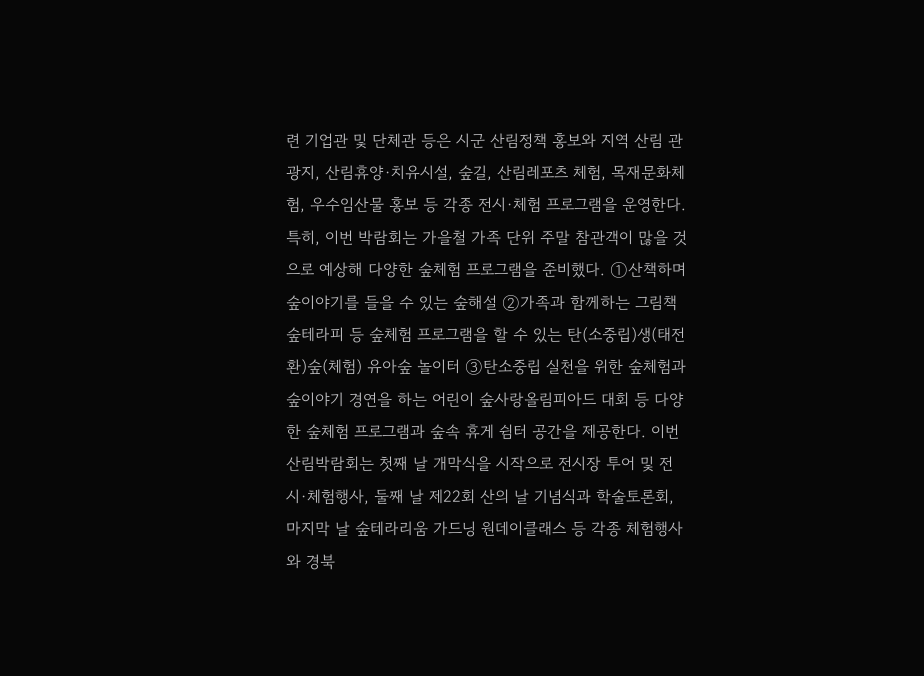련 기업관 및 단체관 등은 시군 산림정책 홍보와 지역 산림 관광지, 산림휴양·치유시설, 숲길, 산림레포츠 체험, 목재문화체험, 우수임산물 홍보 등 각종 전시·체험 프로그램을 운영한다. 특히, 이번 박람회는 가을철 가족 단위 주말 참관객이 많을 것으로 예상해 다양한 숲체험 프로그램을 준비했다. ①산책하며 숲이야기를 들을 수 있는 숲해설 ②가족과 함께하는 그림책 숲테라피 등 숲체험 프로그램을 할 수 있는 탄(소중립)생(태전환)숲(체험) 유아숲 놀이터 ③탄소중립 실천을 위한 숲체험과 숲이야기 경연을 하는 어린이 숲사랑올림피아드 대회 등 다양한 숲체험 프로그램과 숲속 휴게 쉼터 공간을 제공한다. 이번 산림박람회는 첫째 날 개막식을 시작으로 전시장 투어 및 전시·체험행사, 둘째 날 제22회 산의 날 기념식과 학술토론회, 마지막 날 숲테라리움 가드닝 원데이클래스 등 각종 체험행사와 경북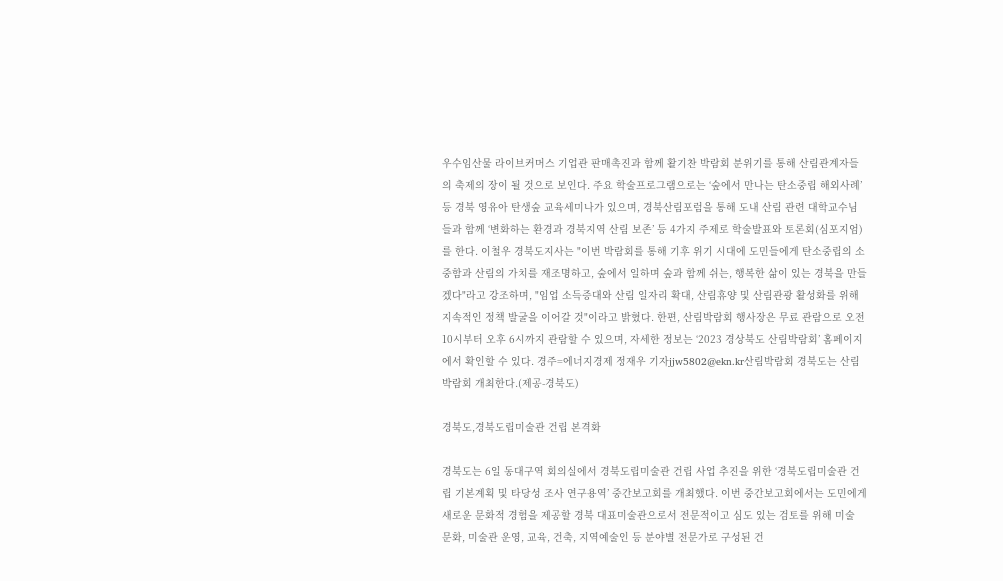우수임산물 라이브커머스 기업관 판매촉진과 함께 활기찬 박람회 분위기를 통해 산림관계자들의 축제의 장이 될 것으로 보인다. 주요 학술프로그램으로는 ‘숲에서 만나는 탄소중립 해외사례’등 경북 영유아 탄생숲 교육세미나가 있으며, 경북산림포럼을 통해 도내 산림 관련 대학교수님들과 함께 ‘변화하는 환경과 경북지역 산림 보존’ 등 4가지 주제로 학술발표와 토론회(심포지엄)를 한다. 이철우 경북도지사는 "이번 박람회를 통해 기후 위기 시대에 도민들에게 탄소중립의 소중함과 산림의 가치를 재조명하고, 숲에서 일하며 숲과 함께 쉬는, 행복한 삶이 있는 경북을 만들겠다"라고 강조하며, "임업 소득증대와 산림 일자리 확대, 산림휴양 및 산림관광 활성화를 위해 지속적인 정책 발굴을 이어갈 것"이라고 밝혔다. 한편, 산림박람회 행사장은 무료 관람으로 오전 10시부터 오후 6시까지 관람할 수 있으며, 자세한 정보는 ‘2023 경상북도 산림박람회’ 홈페이지에서 확인할 수 있다. 경주=에너지경제 정재우 기자jjw5802@ekn.kr산림박람회 경북도는 산림박람회 개최한다.(제공-경북도)

경북도,경북도립미술관 건립 본격화

경북도는 6일 동대구역 회의실에서 경북도립미술관 건립 사업 추진을 위한 ‘경북도립미술관 건립 기본계획 및 타당성 조사 연구용역’ 중간보고회를 개최했다. 이번 중간보고회에서는 도민에게 새로운 문화적 경험을 제공할 경북 대표미술관으로서 전문적이고 심도 있는 검토를 위해 미술 문화, 미술관 운영, 교육, 건축, 지역예술인 등 분야별 전문가로 구성된 건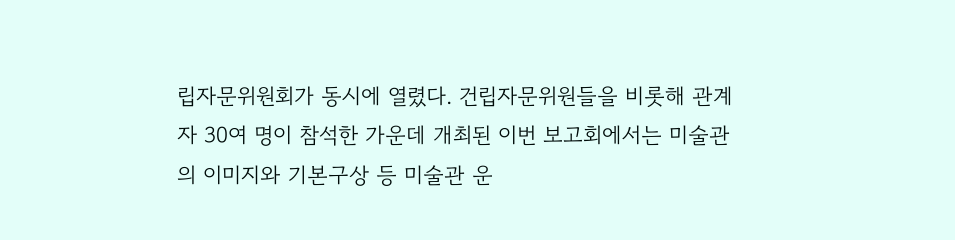립자문위원회가 동시에 열렸다. 건립자문위원들을 비롯해 관계자 30여 명이 참석한 가운데 개최된 이번 보고회에서는 미술관의 이미지와 기본구상 등 미술관 운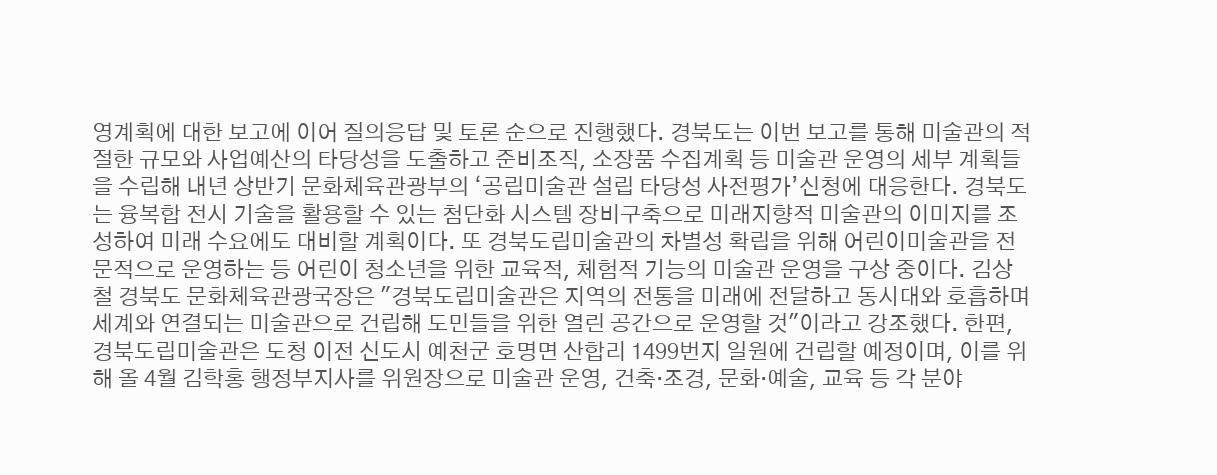영계획에 대한 보고에 이어 질의응답 및 토론 순으로 진행했다. 경북도는 이번 보고를 통해 미술관의 적절한 규모와 사업예산의 타당성을 도출하고 준비조직, 소장품 수집계획 등 미술관 운영의 세부 계획들을 수립해 내년 상반기 문화체육관광부의 ‘공립미술관 설립 타당성 사전평가’신청에 대응한다. 경북도는 융복합 전시 기술을 활용할 수 있는 첨단화 시스템 장비구축으로 미래지향적 미술관의 이미지를 조성하여 미래 수요에도 대비할 계획이다. 또 경북도립미술관의 차별성 확립을 위해 어린이미술관을 전문적으로 운영하는 등 어린이 청소년을 위한 교육적, 체험적 기능의 미술관 운영을 구상 중이다. 김상철 경북도 문화체육관광국장은 "경북도립미술관은 지역의 전통을 미래에 전달하고 동시대와 호흡하며 세계와 연결되는 미술관으로 건립해 도민들을 위한 열린 공간으로 운영할 것"이라고 강조했다. 한편, 경북도립미술관은 도청 이전 신도시 예천군 호명면 산합리 1499번지 일원에 건립할 예정이며, 이를 위해 올 4월 김학홍 행정부지사를 위원장으로 미술관 운영, 건축·조경, 문화·예술, 교육 등 각 분야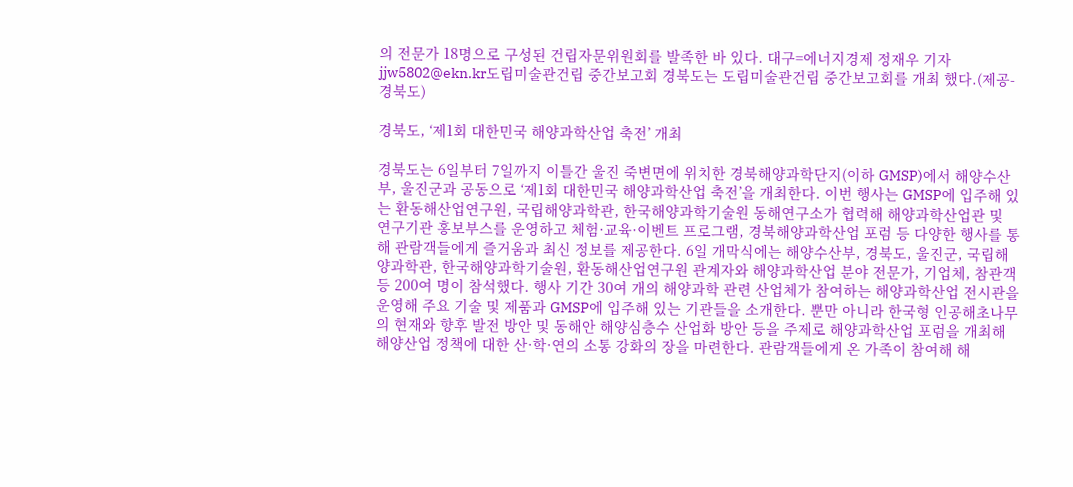의 전문가 18명으로 구성된 건립자문위원회를 발족한 바 있다. 대구=에너지경제 정재우 기자jjw5802@ekn.kr도립미술관건립 중간보고회 경북도는 도립미술관건립 중간보고회를 개최 했다.(제공-경북도)

경북도, ‘제1회 대한민국 해양과학산업 축전’ 개최

경북도는 6일부터 7일까지 이틀간 울진 죽변면에 위치한 경북해양과학단지(이하 GMSP)에서 해양수산부, 울진군과 공동으로 ‘제1회 대한민국 해양과학산업 축전’을 개최한다. 이번 행사는 GMSP에 입주해 있는 환동해산업연구원, 국립해양과학관, 한국해양과학기술원 동해연구소가 협력해 해양과학산업관 및 연구기관 홍보부스를 운영하고 체험·교육·이벤트 프로그램, 경북해양과학산업 포럼 등 다양한 행사를 통해 관람객들에게 즐거움과 최신 정보를 제공한다. 6일 개막식에는 해양수산부, 경북도, 울진군, 국립해양과학관, 한국해양과학기술원, 환동해산업연구원 관계자와 해양과학산업 분야 전문가, 기업체, 참관객 등 200여 명이 참석했다. 행사 기간 30여 개의 해양과학 관련 산업체가 참여하는 해양과학산업 전시관을 운영해 주요 기술 및 제품과 GMSP에 입주해 있는 기관들을 소개한다. 뿐만 아니라 한국형 인공해초나무의 현재와 향후 발전 방안 및 동해안 해양심층수 산업화 방안 등을 주제로 해양과학산업 포럼을 개최해 해양산업 정책에 대한 산·학·연의 소통 강화의 장을 마련한다. 관람객들에게 온 가족이 참여해 해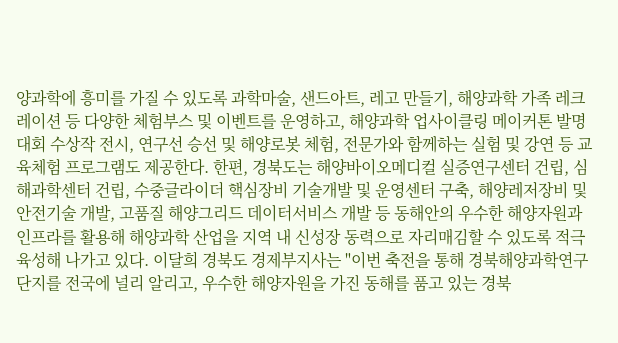양과학에 흥미를 가질 수 있도록 과학마술, 샌드아트, 레고 만들기, 해양과학 가족 레크레이션 등 다양한 체험부스 및 이벤트를 운영하고, 해양과학 업사이클링 메이커톤 발명대회 수상작 전시, 연구선 승선 및 해양로봇 체험, 전문가와 함께하는 실험 및 강연 등 교육체험 프로그램도 제공한다. 한편, 경북도는 해양바이오메디컬 실증연구센터 건립, 심해과학센터 건립, 수중글라이더 핵심장비 기술개발 및 운영센터 구축, 해양레저장비 및 안전기술 개발, 고품질 해양그리드 데이터서비스 개발 등 동해안의 우수한 해양자원과 인프라를 활용해 해양과학 산업을 지역 내 신성장 동력으로 자리매김할 수 있도록 적극 육성해 나가고 있다. 이달희 경북도 경제부지사는 "이번 축전을 통해 경북해양과학연구단지를 전국에 널리 알리고, 우수한 해양자원을 가진 동해를 품고 있는 경북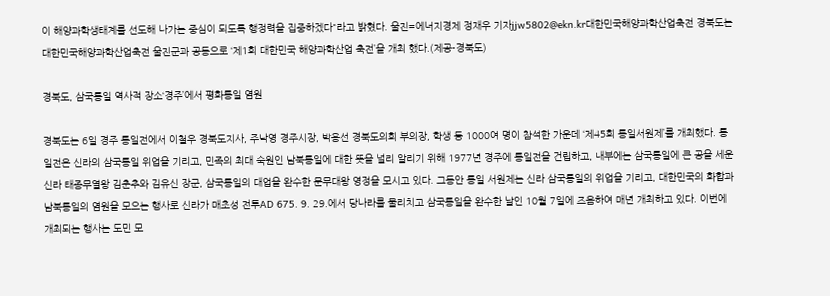이 해양과학생태계를 선도해 나가는 중심이 되도록 행정력을 집중하겠다"라고 밝혔다. 울진=에너지경제 정재우 기자jjw5802@ekn.kr대한민국해양과학산업축전 경북도는 대한민국해양과학산업축전 울진군과 공동으로 ‘제1회 대한민국 해양과학산업 축전’을 개최 했다.(제공-경북도)

경북도, 삼국통일 역사적 장소‘경주’에서 평화통일 염원

경북도는 6일 경주 통일전에서 이철우 경북도지사, 주낙영 경주시장, 박용선 경북도의회 부의장, 학생 등 1000여 명이 참석한 가운데 ‘제45회 통일서원제’를 개최했다. 통일전은 신라의 삼국통일 위업을 기리고, 민족의 최대 숙원인 남북통일에 대한 뜻을 널리 알리기 위해 1977년 경주에 통일전을 건립하고, 내부에는 삼국통일에 큰 공을 세운 신라 태종무열왕 김춘추와 김유신 장군, 삼국통일의 대업을 완수한 문무대왕 영정을 모시고 있다. 그동안 통일 서원제는 신라 삼국통일의 위업을 기리고, 대한민국의 화합과 남북통일의 염원을 모으는 행사로 신라가 매초성 전투AD 675. 9. 29.에서 당나라를 물리치고 삼국통일을 완수한 날인 10월 7일에 즈음하여 매년 개최하고 있다. 이번에 개최되는 행사는 도민 모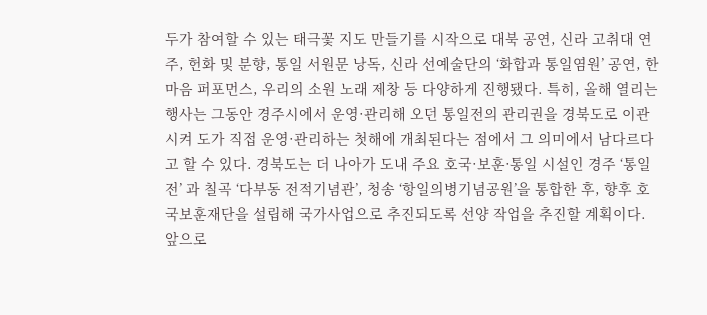두가 참여할 수 있는 태극꽃 지도 만들기를 시작으로 대북 공연, 신라 고취대 연주, 헌화 및 분향, 통일 서원문 낭독, 신라 선예술단의 ‘화합과 통일염원’ 공연, 한마음 퍼포먼스, 우리의 소원 노래 제창 등 다양하게 진행됐다. 특히, 올해 열리는 행사는 그동안 경주시에서 운영·관리해 오던 통일전의 관리권을 경북도로 이관시켜 도가 직접 운영·관리하는 첫해에 개최된다는 점에서 그 의미에서 남다르다고 할 수 있다. 경북도는 더 나아가 도내 주요 호국·보훈·통일 시설인 경주 ‘통일전’ 과 칠곡 ‘다부동 전적기념관’, 청송 ‘항일의병기념공원’을 통합한 후, 향후 호국보훈재단을 설립해 국가사업으로 추진되도록 선양 작업을 추진할 계획이다. 앞으로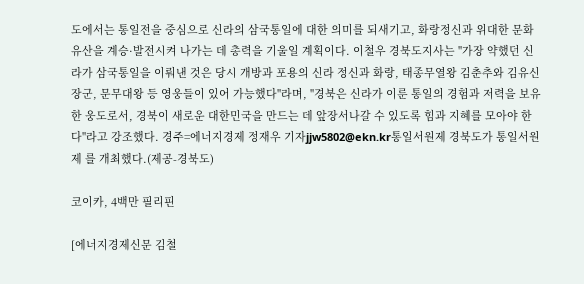도에서는 통일전을 중심으로 신라의 삼국통일에 대한 의미를 되새기고, 화랑정신과 위대한 문화유산을 계승·발전시켜 나가는 데 총력을 기울일 계획이다. 이철우 경북도지사는 "가장 약했던 신라가 삼국통일을 이뤄낸 것은 당시 개방과 포용의 신라 정신과 화랑, 태종무열왕 김춘추와 김유신 장군, 문무대왕 등 영웅들이 있어 가능했다"라며, "경북은 신라가 이룬 통일의 경험과 저력을 보유한 웅도로서, 경북이 새로운 대한민국을 만드는 데 앞장서나갈 수 있도록 힘과 지혜를 모아야 한다"라고 강조했다. 경주=에너지경제 정재우 기자jjw5802@ekn.kr통일서원제 경북도가 통일서원제 를 개최했다.(제공-경북도)

코이카, 4백만 필리핀

[에너지경제신문 김철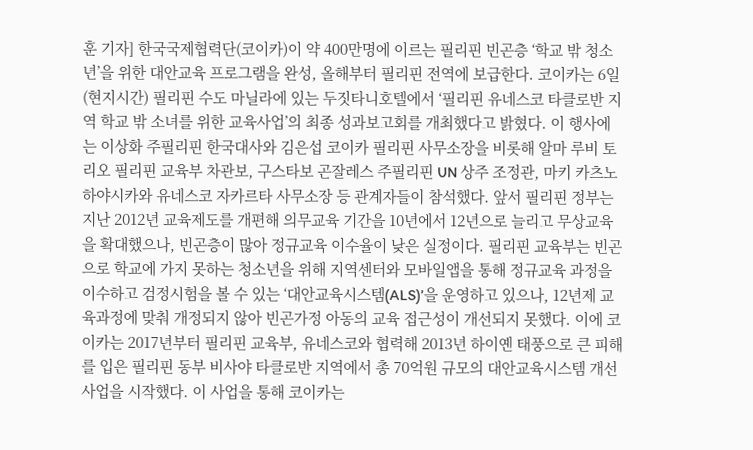훈 기자] 한국국제협력단(코이카)이 약 400만명에 이르는 필리핀 빈곤층 ‘학교 밖 청소년’을 위한 대안교육 프로그램을 완성, 올해부터 필리핀 전역에 보급한다. 코이카는 6일(현지시간) 필리핀 수도 마닐라에 있는 두짓타니호텔에서 ‘필리핀 유네스코 타클로반 지역 학교 밖 소녀를 위한 교육사업’의 최종 성과보고회를 개최했다고 밝혔다. 이 행사에는 이상화 주필리핀 한국대사와 김은섭 코이카 필리핀 사무소장을 비롯해 알마 루비 토리오 필리핀 교육부 차관보, 구스타보 곤잘레스 주필리핀 UN 상주 조정관, 마키 카츠노 하야시카와 유네스코 자카르타 사무소장 등 관계자들이 참석했다. 앞서 필리핀 정부는 지난 2012년 교육제도를 개편해 의무교육 기간을 10년에서 12년으로 늘리고 무상교육을 확대했으나, 빈곤층이 많아 정규교육 이수율이 낮은 실정이다. 필리핀 교육부는 빈곤으로 학교에 가지 못하는 청소년을 위해 지역센터와 모바일앱을 통해 정규교육 과정을 이수하고 검정시험을 볼 수 있는 ‘대안교육시스템(ALS)’을 운영하고 있으나, 12년제 교육과정에 맞춰 개정되지 않아 빈곤가정 아동의 교육 접근성이 개선되지 못했다. 이에 코이카는 2017년부터 필리핀 교육부, 유네스코와 협력해 2013년 하이옌 태풍으로 큰 피해를 입은 필리핀 동부 비사야 타클로반 지역에서 총 70억원 규모의 대안교육시스템 개선사업을 시작했다. 이 사업을 통해 코이카는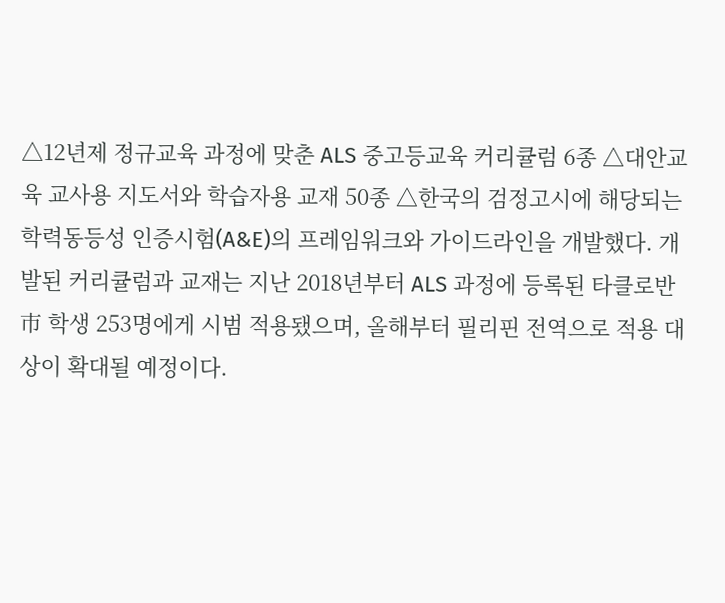△12년제 정규교육 과정에 맞춘 ALS 중고등교육 커리큘럼 6종 △대안교육 교사용 지도서와 학습자용 교재 50종 △한국의 검정고시에 해당되는 학력동등성 인증시험(A&E)의 프레임워크와 가이드라인을 개발했다. 개발된 커리큘럼과 교재는 지난 2018년부터 ALS 과정에 등록된 타클로반市 학생 253명에게 시범 적용됐으며, 올해부터 필리핀 전역으로 적용 대상이 확대될 예정이다.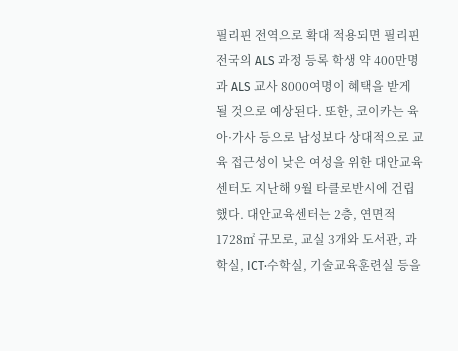필리핀 전역으로 확대 적용되면 필리핀 전국의 ALS 과정 등록 학생 약 400만명과 ALS 교사 8000여명이 혜택을 받게 될 것으로 예상된다. 또한, 코이카는 육아·가사 등으로 남성보다 상대적으로 교육 접근성이 낮은 여성을 위한 대안교육센터도 지난해 9월 타클로반시에 건립했다. 대안교육센터는 2층, 연면적 1728㎡ 규모로, 교실 3개와 도서관, 과학실, ICT·수학실, 기술교육훈련실 등을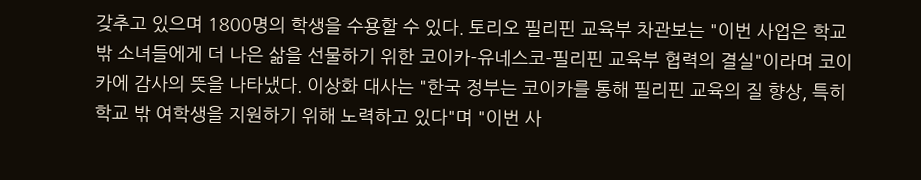갖추고 있으며 1800명의 학생을 수용할 수 있다. 토리오 필리핀 교육부 차관보는 "이번 사업은 학교 밖 소녀들에게 더 나은 삶을 선물하기 위한 코이카-유네스코-필리핀 교육부 협력의 결실"이라며 코이카에 감사의 뜻을 나타냈다. 이상화 대사는 "한국 정부는 코이카를 통해 필리핀 교육의 질 향상, 특히 학교 밖 여학생을 지원하기 위해 노력하고 있다"며 "이번 사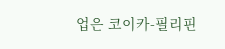업은 코이카-필리핀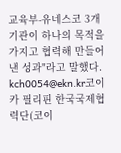교육부-유네스코 3개 기관이 하나의 목적을 가지고 협력해 만들어낸 성과"라고 말했다. kch0054@ekn.kr코이카 필리핀 한국국제협력단(코이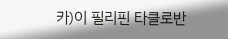카)이 필리핀 타클로반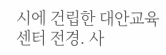시에 건립한 대안교육센터 전경. 사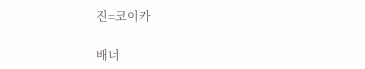진=코이카

배너